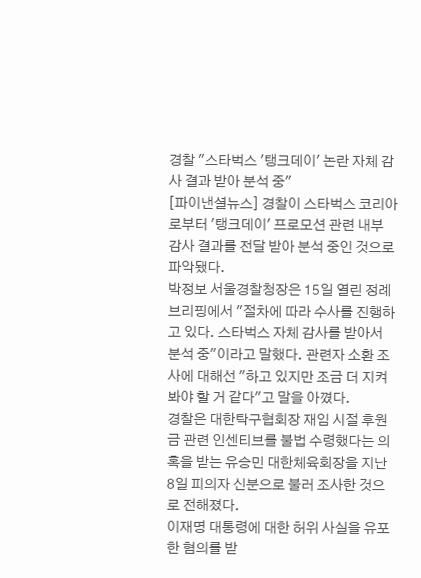경찰 "스타벅스 '탱크데이' 논란 자체 감사 결과 받아 분석 중"
[파이낸셜뉴스] 경찰이 스타벅스 코리아로부터 '탱크데이' 프로모션 관련 내부 감사 결과를 전달 받아 분석 중인 것으로 파악됐다.
박정보 서울경찰청장은 15일 열린 정례 브리핑에서 "절차에 따라 수사를 진행하고 있다. 스타벅스 자체 감사를 받아서 분석 중"이라고 말했다. 관련자 소환 조사에 대해선 "하고 있지만 조금 더 지켜봐야 할 거 같다"고 말을 아꼈다.
경찰은 대한탁구협회장 재임 시절 후원금 관련 인센티브를 불법 수령했다는 의혹을 받는 유승민 대한체육회장을 지난 8일 피의자 신분으로 불러 조사한 것으로 전해졌다.
이재명 대통령에 대한 허위 사실을 유포한 혐의를 받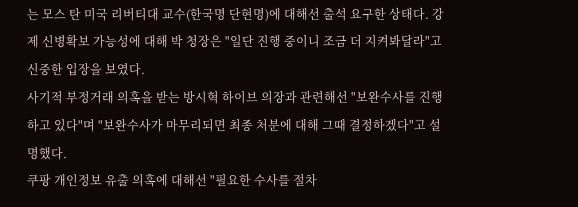는 모스 탄 미국 리버티대 교수(한국명 단현명)에 대해선 출석 요구한 상태다. 강제 신병확보 가능성에 대해 박 청장은 "일단 진행 중이니 조금 더 지켜봐달라"고 신중한 입장을 보였다.
사기적 부정거래 의혹을 받는 방시혁 하이브 의장과 관련해선 "보완수사를 진행하고 있다"며 "보완수사가 마무리되면 최종 처분에 대해 그때 결정하겠다"고 설명했다.
쿠팡 개인정보 유출 의혹에 대해선 "필요한 수사를 절차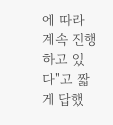에 따라 계속 진행하고 있다"고 짧게 답했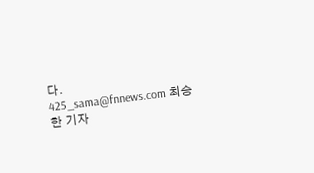다.
425_sama@fnnews.com 최승한 기자